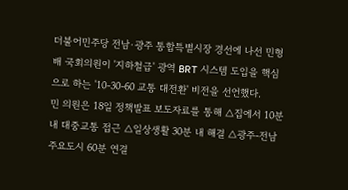더불어민주당 전남·광주 통합특별시장 경선에 나선 민형배 국회의원이 '지하철급' 광역 BRT 시스템 도입을 핵심으로 하는 '10-30-60 교통 대전환' 비전을 선언했다.
민 의원은 18일 정책발표 보도자료를 통해 △집에서 10분 내 대중교통 접근 △일상생활 30분 내 해결 △광주-전남 주요도시 60분 연결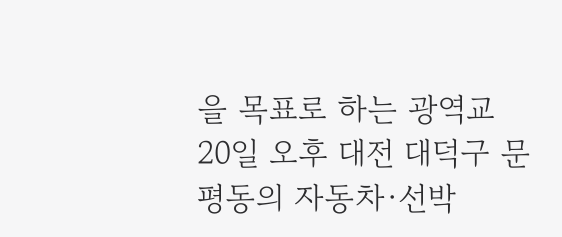을 목표로 하는 광역교
20일 오후 대전 대덕구 문평동의 자동차·선박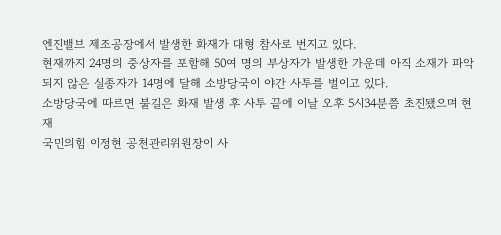엔진밸브 제조공장에서 발생한 화재가 대형 참사로 번지고 있다.
현재까지 24명의 중상자를 포함해 50여 명의 부상자가 발생한 가운데 아직 소재가 파악되지 않은 실종자가 14명에 달해 소방당국이 야간 사투를 벌이고 있다.
소방당국에 따르면 불길은 화재 발생 후 사투 끝에 이날 오후 5시34분쯤 초진됐으며 현재
국민의힘 이정현 공천관리위원장이 사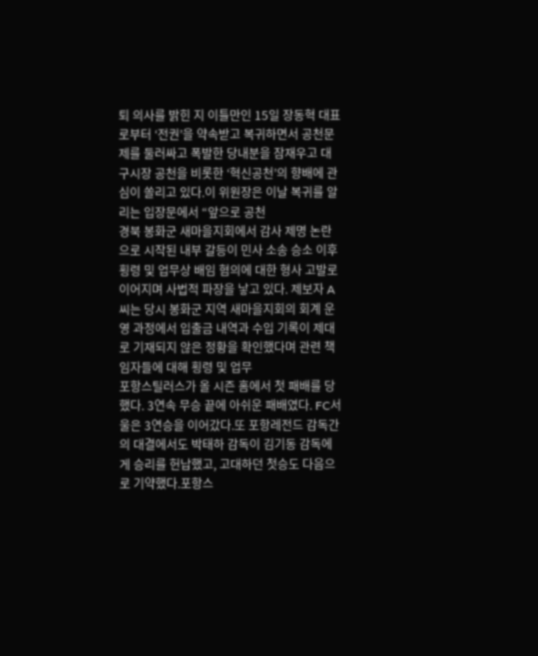퇴 의사를 밝힌 지 이틀만인 15일 장동혁 대표로부터 ‘전권’을 약속받고 복귀하면서 공천문제를 둘러싸고 폭발한 당내분을 잠재우고 대구시장 공천을 비롯한 ‘혁신공천’의 향배에 관심이 쏠리고 있다.이 위원장은 이날 복귀를 알리는 입장문에서 “앞으로 공천
경북 봉화군 새마을지회에서 감사 제명 논란으로 시작된 내부 갈등이 민사 소송 승소 이후 횡령 및 업무상 배임 혐의에 대한 형사 고발로 이어지며 사법적 파장을 낳고 있다. 제보자 A씨는 당시 봉화군 지역 새마을지회의 회계 운영 과정에서 입출금 내역과 수입 기록이 제대로 기재되지 않은 정황을 확인했다며 관련 책임자들에 대해 횡령 및 업무
포항스틸러스가 올 시즌 홈에서 첫 패배를 당했다. 3연속 무승 끝에 아쉬운 패배였다. FC서울은 3연승을 이어갔다.또 포항레전드 감독간의 대결에서도 박태하 감독이 김기동 감독에게 승리를 헌납했고, 고대하던 첫승도 다음으로 기약했다.포항스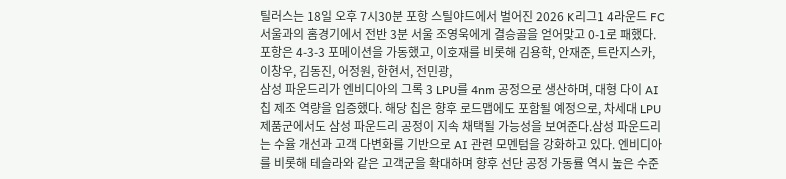틸러스는 18일 오후 7시30분 포항 스틸야드에서 벌어진 2026 K리그1 4라운드 FC서울과의 홈경기에서 전반 3분 서울 조영욱에게 결승골을 얻어맞고 0-1로 패했다. 포항은 4-3-3 포메이션을 가동했고, 이호재를 비롯해 김용학, 안재준, 트란지스카, 이창우, 김동진, 어정원, 한현서, 전민광,
삼성 파운드리가 엔비디아의 그록 3 LPU를 4nm 공정으로 생산하며, 대형 다이 AI 칩 제조 역량을 입증했다. 해당 칩은 향후 로드맵에도 포함될 예정으로, 차세대 LPU 제품군에서도 삼성 파운드리 공정이 지속 채택될 가능성을 보여준다.삼성 파운드리는 수율 개선과 고객 다변화를 기반으로 AI 관련 모멘텀을 강화하고 있다. 엔비디아를 비롯해 테슬라와 같은 고객군을 확대하며 향후 선단 공정 가동률 역시 높은 수준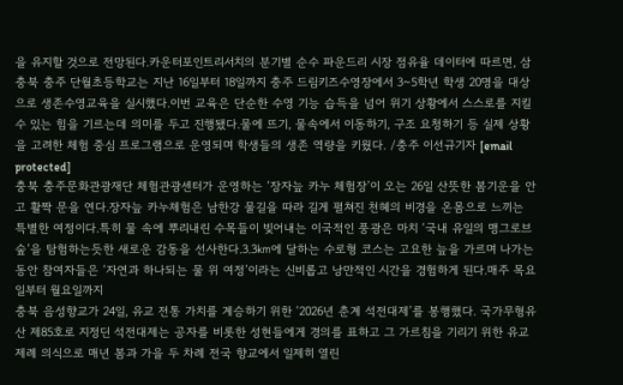을 유지할 것으로 전망된다.카운터포인트리서치의 분기별 순수 파운드리 시장 점유율 데이터에 따르면, 삼
충북 충주 단월초등학교는 지난 16일부터 18일까지 충주 드림키즈수영장에서 3~5학년 학생 20명을 대상으로 생존수영교육을 실시했다.이번 교육은 단순한 수영 기능 습득을 넘어 위기 상황에서 스스로를 지킬 수 있는 힘을 기르는데 의미를 두고 진행됐다.물에 뜨기, 물속에서 이동하기, 구조 요청하기 등 실제 상황을 고려한 체험 중심 프로그램으로 운영되며 학생들의 생존 역량을 키웠다. /충주 이선규기자 [email protected]
충북 충주문화관광재단 체험관광센터가 운영하는 ‘장자늪 카누 체험장’이 오는 26일 산뜻한 봄기운을 안고 활짝 문을 연다.장자늪 카누체험은 남한강 물길을 따라 길게 펼쳐진 천혜의 비경을 온몸으로 느끼는 특별한 여정이다.특히 물 속에 뿌리내린 수목들이 빚어내는 이국적인 풍광은 마치 ‘국내 유일의 맹그로브 숲’을 탐험하는듯한 새로운 감동을 선사한다.3.3㎞에 달하는 수로형 코스는 고요한 늪을 가르며 나가는 동안 참여자들은 ‘자연과 하나되는 물 위 여정’이라는 신비롭고 낭만적인 시간을 경험하게 된다.매주 목요일부터 월요일까지
충북 음성향교가 24일, 유교 전통 가치를 계승하기 위한 ‘2026년 춘계 석전대제’를 봉행했다. 국가무형유산 제85호로 지정딘 석전대제는 공자를 비롯한 성현들에게 경의를 표하고 그 가르침을 기리기 위한 유교 제례 의식으로 매년 봄과 가을 두 차례 전국 향교에서 일제히 열린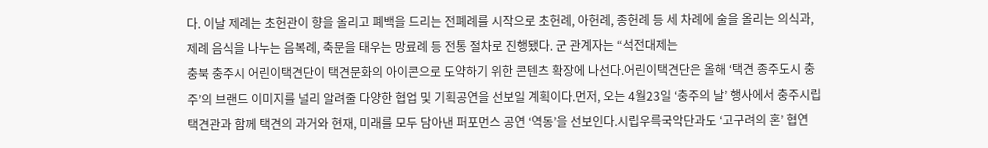다. 이날 제례는 초헌관이 향을 올리고 폐백을 드리는 전폐례를 시작으로 초헌례, 아헌례, 종헌례 등 세 차례에 술을 올리는 의식과, 제례 음식을 나누는 음복례, 축문을 태우는 망료례 등 전통 절차로 진행됐다. 군 관계자는 “석전대제는
충북 충주시 어린이택견단이 택견문화의 아이콘으로 도약하기 위한 콘텐츠 확장에 나선다.어린이택견단은 올해 ‘택견 종주도시 충주’의 브랜드 이미지를 널리 알려줄 다양한 협업 및 기획공연을 선보일 계획이다.먼저, 오는 4월23일 ‘충주의 날’ 행사에서 충주시립택견관과 함께 택견의 과거와 현재, 미래를 모두 담아낸 퍼포먼스 공연 ‘역동’을 선보인다.시립우륵국악단과도 ‘고구려의 혼’ 협연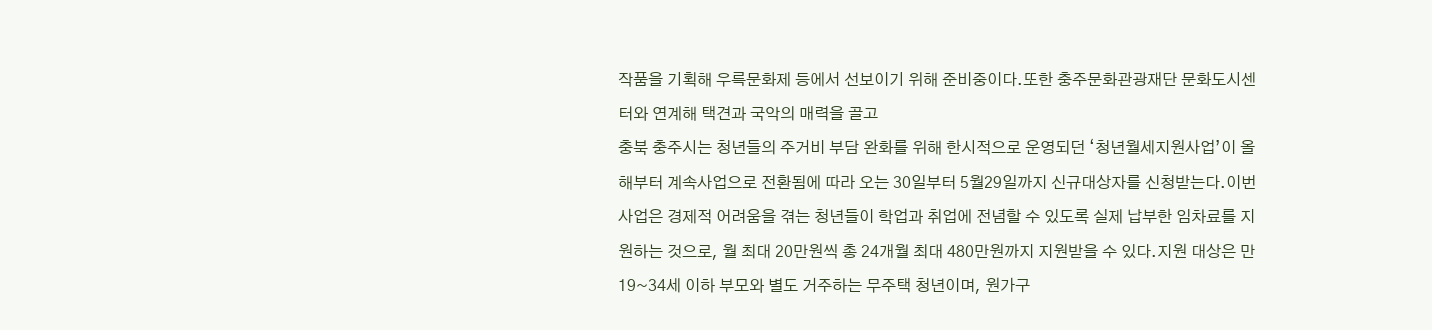작품을 기획해 우륵문화제 등에서 선보이기 위해 준비중이다.또한 충주문화관광재단 문화도시센터와 연계해 택견과 국악의 매력을 골고
충북 충주시는 청년들의 주거비 부담 완화를 위해 한시적으로 운영되던 ‘청년월세지원사업’이 올해부터 계속사업으로 전환됨에 따라 오는 30일부터 5월29일까지 신규대상자를 신청받는다.이번 사업은 경제적 어려움을 겪는 청년들이 학업과 취업에 전념할 수 있도록 실제 납부한 임차료를 지원하는 것으로, 월 최대 20만원씩 총 24개월 최대 480만원까지 지원받을 수 있다.지원 대상은 만19~34세 이하 부모와 별도 거주하는 무주택 청년이며, 원가구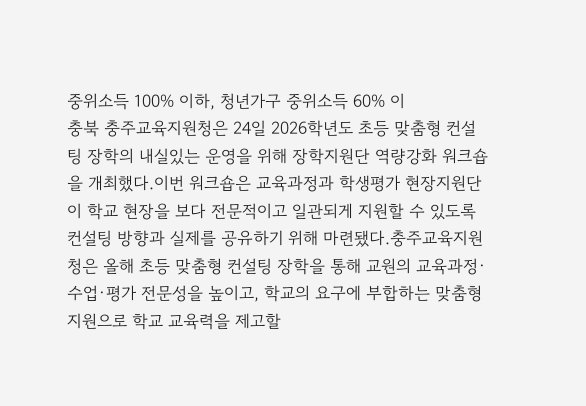중위소득 100% 이하, 청년가구 중위소득 60% 이
충북 충주교육지원청은 24일 2026학년도 초등 맞춤형 컨설팅 장학의 내실있는 운영을 위해 장학지원단 역량강화 워크숍을 개최했다.이번 워크숍은 교육과정과 학생평가 현장지원단이 학교 현장을 보다 전문적이고 일관되게 지원할 수 있도록 컨설팅 방향과 실제를 공유하기 위해 마련됐다.충주교육지원청은 올해 초등 맞춤형 컨설팅 장학을 통해 교원의 교육과정·수업·평가 전문성을 높이고, 학교의 요구에 부합하는 맞춤형 지원으로 학교 교육력을 제고할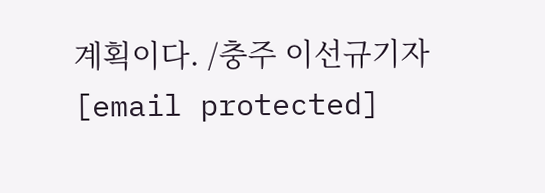계획이다. /충주 이선규기자 [email protected]